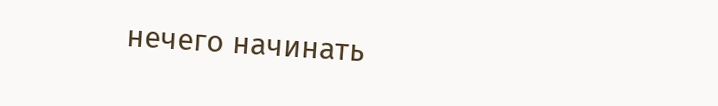нечего начинать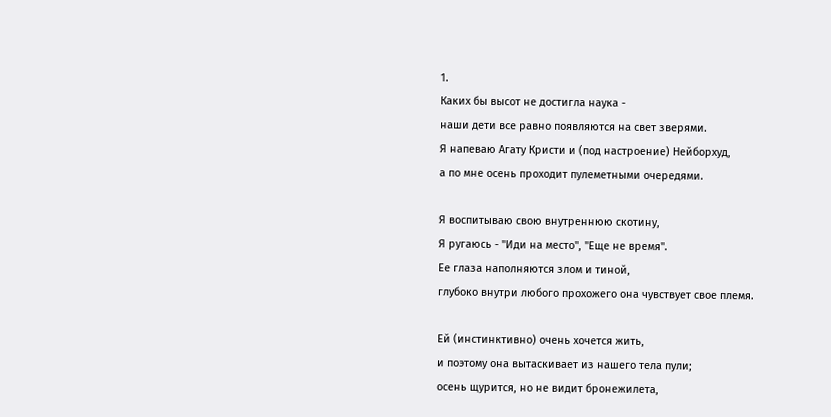1.
Каких бы высот не достигла наука -
наши дети все равно появляются на свет зверями.
Я напеваю Агату Кристи и (под настроение) Нейборхуд,
а по мне осень проходит пулеметными очередями.

Я воспитываю свою внутреннюю скотину,
Я ругаюсь - "Иди на место", "Еще не время".
Ее глаза наполняются злом и тиной,
глубоко внутри любого прохожего она чувствует свое племя.

Ей (инстинктивно) очень хочется жить,
и поэтому она вытаскивает из нашего тела пули;
осень щурится, но не видит бронежилета,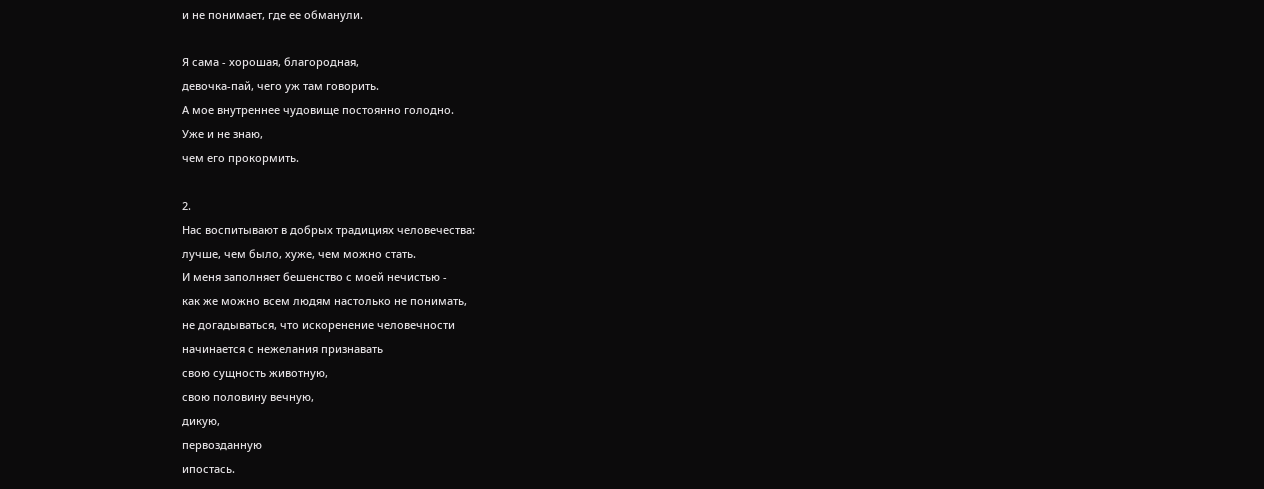и не понимает, где ее обманули.

Я сама - хорошая, благородная,
девочка-пай, чего уж там говорить.
А мое внутреннее чудовище постоянно голодно.
Уже и не знаю,
чем его прокормить.

2.
Нас воспитывают в добрых традициях человечества:
лучше, чем было, хуже, чем можно стать.
И меня заполняет бешенство с моей нечистью -
как же можно всем людям настолько не понимать,
не догадываться, что искоренение человечности
начинается с нежелания признавать
свою сущность животную,
свою половину вечную,
дикую,
первозданную
ипостась.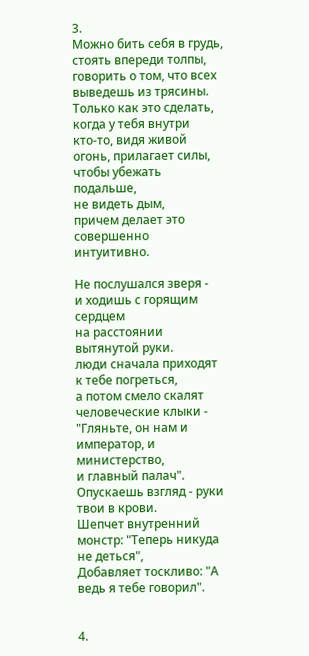3.
Можно бить себя в грудь, стоять впереди толпы,
говорить о том, что всех выведешь из трясины.
Только как это сделать, когда у тебя внутри
кто-то, видя живой огонь, прилагает силы,
чтобы убежать подальше,
не видеть дым,
причем делает это совершенно интуитивно.

Не послушался зверя -
и ходишь с горящим сердцем
на расстоянии вытянутой руки.
люди сначала приходят к тебе погреться,
а потом смело скалят человеческие клыки -
"Гляньте, он нам и император, и министерство,
и главный палач". Опускаешь взгляд - руки твои в крови.
Шепчет внутренний монстр: "Теперь никуда не деться",
Добавляет тоскливо: "А ведь я тебе говорил".


4.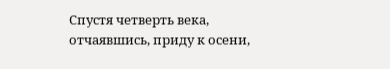Спустя четверть века, отчаявшись, приду к осени,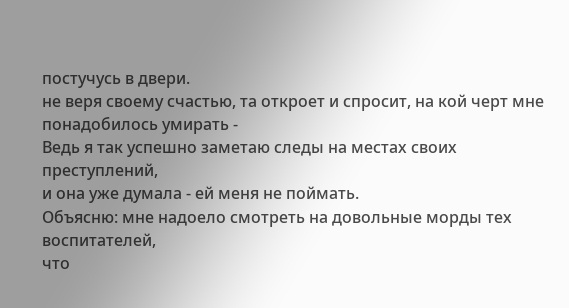постучусь в двери.
не веря своему счастью, та откроет и спросит, на кой черт мне понадобилось умирать -
Ведь я так успешно заметаю следы на местах своих преступлений,
и она уже думала - ей меня не поймать.
Объясню: мне надоело смотреть на довольные морды тех воспитателей,
что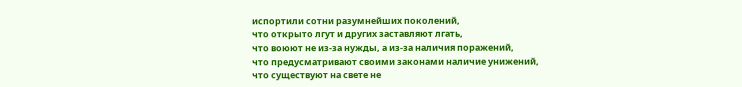испортили сотни разумнейших поколений,
что открыто лгут и других заставляют лгать,
что воюют не из-за нужды, а из-за наличия поражений,
что предусматривают своими законами наличие унижений,
что существуют на свете не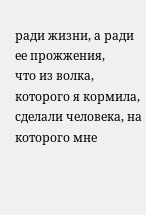ради жизни, а ради ее прожжения,
что из волка, которого я кормила, сделали человека, на которого мне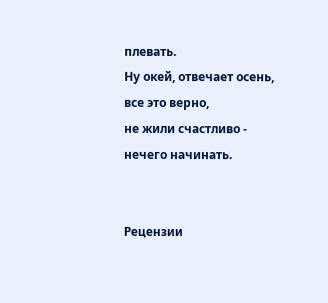плевать.
Ну окей, отвечает осень, все это верно,
не жили счастливо - нечего начинать.


Рецензии